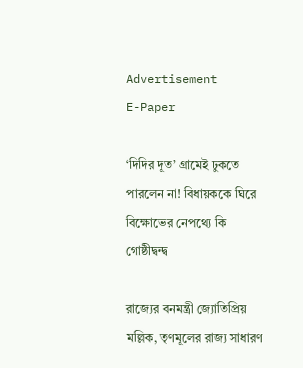Advertisement
E-Paper

‘দিদির দূত’ গ্রামেই ঢুকতে পারলেন না! বিধায়ককে ঘিরে বিক্ষোভের নেপথ্যে কি গোষ্ঠীদ্বন্দ্ব

রাজ্যের বনমন্ত্রী জ্যোতিপ্রিয় মল্লিক, তৃণমূলের রাজ্য সাধারণ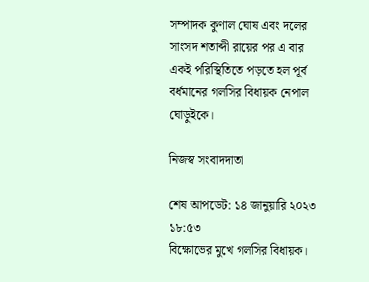সম্পাদক কুণাল ঘোষ এবং দলের সাংসদ শতাব্দী রায়ের পর এ বার একই পরিস্থিতিতে পড়তে হল পূর্ব বর্ধমানের গলসির বিধায়ক নেপাল ঘোড়ুইকে।

নিজস্ব সংবাদদাতা

শেষ আপডেট: ১৪ জানুয়ারি ২০২৩ ১৮:৫৩
বিক্ষোভের মুখে গলসির বিধায়ক।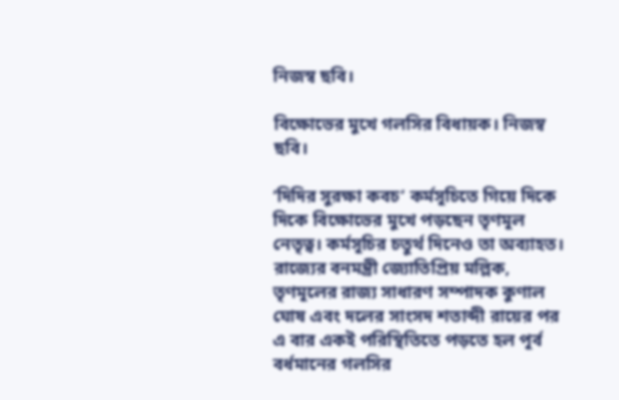নিজস্ব ছবি।

বিক্ষোভের মুখে গলসির বিধায়ক। নিজস্ব ছবি।

‘দিদির সুরক্ষা কবচ’ কর্মসূচিতে গিয়ে দিকে দিকে বিক্ষোভের মুখে পড়ছেন তৃণমূল নেতৃত্ব। কর্মসূচির চতুর্থ দিনেও তা অব্যাহত। রাজ্যের বনমন্ত্রী জ্যোতিপ্রিয় মল্লিক, তৃণমূলের রাজ্য সাধারণ সম্পাদক কুণাল ঘোষ এবং দলের সাংসদ শতাব্দী রায়ের পর এ বার একই পরিস্থিতিতে পড়তে হল পূর্ব বর্ধমানের গলসির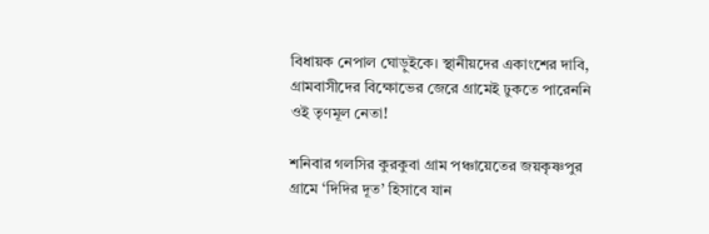বিধায়ক নেপাল ঘোড়ুইকে। স্থানীয়দের একাংশের দাবি, গ্রামবাসীদের বিক্ষোভের জেরে গ্রামেই ঢুকতে পারেননি ওই তৃণমূল নেতা!

শনিবার গলসির কুরকুবা গ্রাম পঞ্চায়েতের জয়কৃষ্ণপুর গ্রামে ‘দিদির দূত’ হিসাবে যান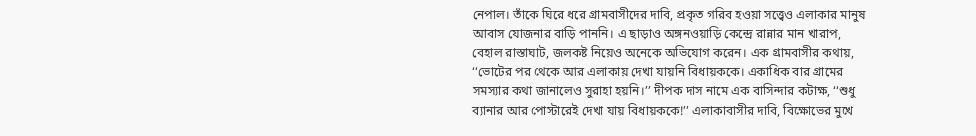নেপাল। তাঁকে ঘিরে ধরে গ্রামবাসীদের দাবি, প্রকৃত গরিব হওয়া সত্ত্বেও এলাকার মানুষ আবাস যোজনার বাড়ি পাননি। এ ছাড়াও অঙ্গনওয়াড়ি কেন্দ্রে রান্নার মান খারাপ, বেহাল রাস্তাঘাট, জলকষ্ট নিয়েও অনেকে অভিযোগ করেন। এক গ্রামবাসীর কথায়, ‘‘ভোটের পর থেকে আর এলাকায় দেখা যায়নি বিধায়ককে। একাধিক বার গ্রামের সমস্যার কথা জানালেও সুরাহা হয়নি।’’ দীপক দাস নামে এক বাসিন্দার কটাক্ষ, ‘‘শুধু ব্যানার আর পোস্টারেই দেখা যায় বিধায়ককে!’’ এলাকাবাসীর দাবি, বিক্ষোভের মুখে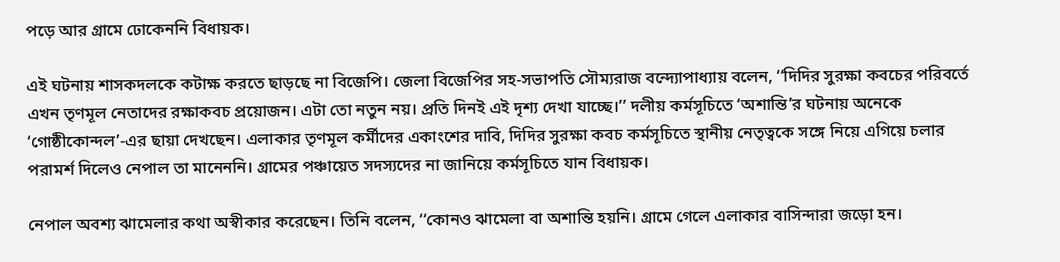পড়ে আর গ্রামে ঢোকেননি বিধায়ক।

এই ঘটনায় শাসকদলকে কটাক্ষ করতে ছাড়ছে না বিজেপি। জেলা বিজেপির সহ-সভাপতি সৌম্যরাজ বন্দ্যোপাধ্যায় বলেন, ‘‘দিদির সুরক্ষা কবচের পরিবর্তে এখন তৃণমূল নেতাদের রক্ষাকবচ প্রয়োজন। এটা তো নতুন নয়। প্রতি দিনই এই দৃশ্য দেখা যাচ্ছে।’’ দলীয় কর্মসূচিতে ‘অশান্তি’র ঘটনায় অনেকে ‘গোষ্ঠীকোন্দল’-এর ছায়া দেখছেন। এলাকার তৃণমূল কর্মীদের একাংশের দাবি, দিদির সুরক্ষা কবচ কর্মসূচিতে স্থানীয় নেতৃত্বকে সঙ্গে নিয়ে এগিয়ে চলার পরামর্শ দিলেও নেপাল তা মানেননি। গ্রামের পঞ্চায়েত সদস্যদের না জানিয়ে কর্মসূচিতে যান বিধায়ক।

নেপাল অবশ্য ঝামেলার কথা অস্বীকার করেছেন। তিনি বলেন, ‘‘কোনও ঝামেলা বা অশান্তি হয়নি। গ্রামে গেলে এলাকার বাসিন্দারা জড়ো হন।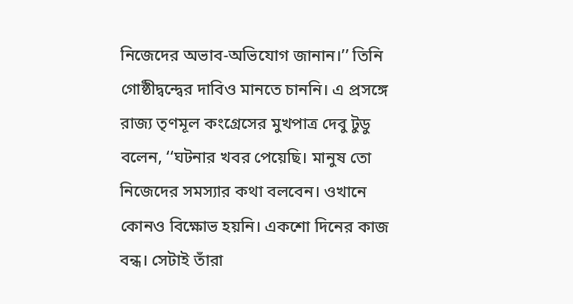নিজেদের অভাব-অভিযোগ জানান।’’ তিনি গোষ্ঠীদ্বন্দ্বের দাবিও মানতে চাননি। এ প্রসঙ্গে রাজ্য তৃণমূল কংগ্রেসের মুখপাত্র দেবু টুডু বলেন, ‘‘ঘটনার খবর পেয়েছি। মানুষ তো নিজেদের সমস্যার কথা বলবেন। ওখানে কোনও বিক্ষোভ হয়নি। একশো দিনের কাজ বন্ধ। সেটাই তাঁরা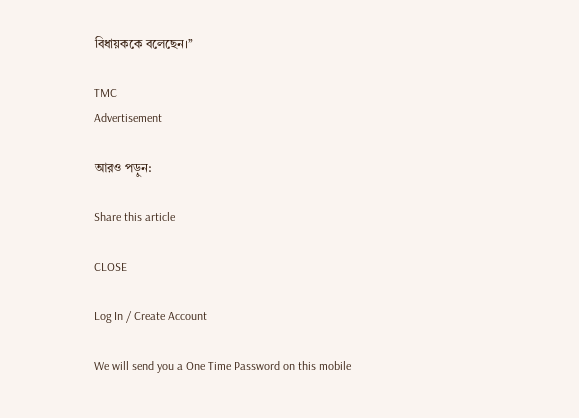বিধায়ককে বলেছেন।’’

TMC
Advertisement

আরও পড়ুন:

Share this article

CLOSE

Log In / Create Account

We will send you a One Time Password on this mobile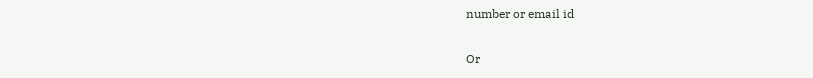number or email id

Or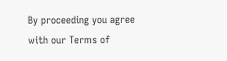By proceeding you agree with our Terms of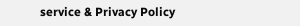service & Privacy Policy